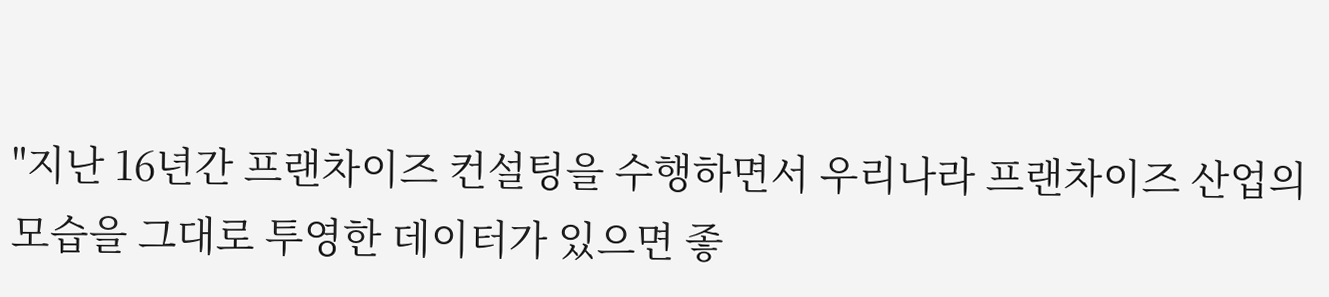"지난 16년간 프랜차이즈 컨설팅을 수행하면서 우리나라 프랜차이즈 산업의 모습을 그대로 투영한 데이터가 있으면 좋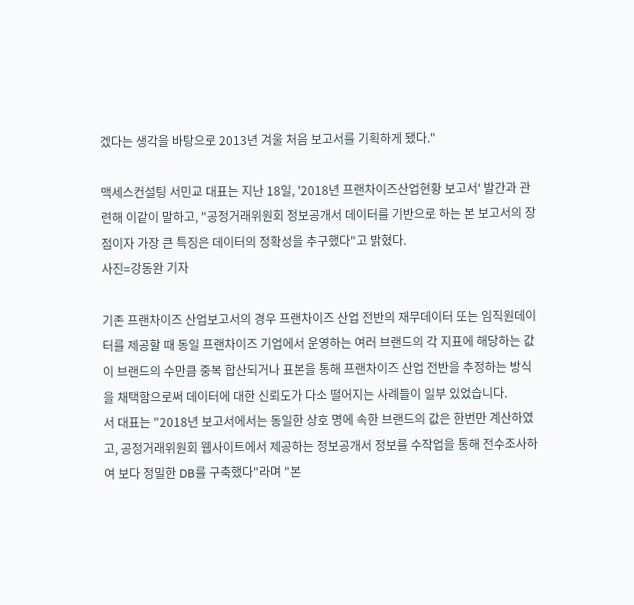겠다는 생각을 바탕으로 2013년 겨울 처음 보고서를 기획하게 됐다."

맥세스컨설팅 서민교 대표는 지난 18일, '2018년 프랜차이즈산업현황 보고서' 발간과 관련해 이같이 말하고, "공정거래위원회 정보공개서 데이터를 기반으로 하는 본 보고서의 장점이자 가장 큰 특징은 데이터의 정확성을 추구했다"고 밝혔다.
사진=강동완 기자

기존 프랜차이즈 산업보고서의 경우 프랜차이즈 산업 전반의 재무데이터 또는 임직원데이터를 제공할 때 동일 프랜차이즈 기업에서 운영하는 여러 브랜드의 각 지표에 해당하는 값이 브랜드의 수만큼 중복 합산되거나 표본을 통해 프랜차이즈 산업 전반을 추정하는 방식을 채택함으로써 데이터에 대한 신뢰도가 다소 떨어지는 사례들이 일부 있었습니다.
서 대표는 "2018년 보고서에서는 동일한 상호 명에 속한 브랜드의 값은 한번만 계산하였고, 공정거래위원회 웹사이트에서 제공하는 정보공개서 정보를 수작업을 통해 전수조사하여 보다 정밀한 DB를 구축했다"라며 "본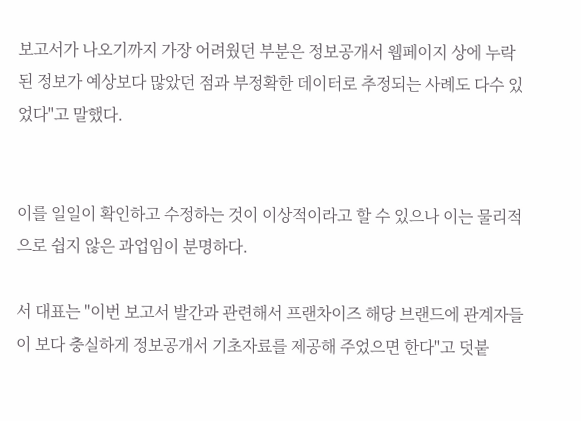보고서가 나오기까지 가장 어려웠던 부분은 정보공개서 웹페이지 상에 누락된 정보가 예상보다 많았던 점과 부정확한 데이터로 추정되는 사례도 다수 있었다"고 말했다.


이를 일일이 확인하고 수정하는 것이 이상적이라고 할 수 있으나 이는 물리적으로 쉽지 않은 과업임이 분명하다.

서 대표는 "이번 보고서 발간과 관련해서 프랜차이즈 해당 브랜드에 관계자들이 보다 충실하게 정보공개서 기초자료를 제공해 주었으면 한다"고 덧붙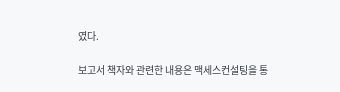였다.

보고서 책자와 관련한 내용은 맥세스컨설팅을 통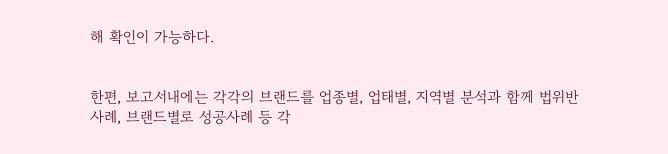해 확인이 가능하다.


한편, 보고서내에는 각각의 브랜드를 업종별, 업태별, 지역별 분석과 함께 법위반 사례, 브랜드별로 성공사례 등 각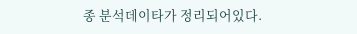종 분석데이타가 정리되어있다.